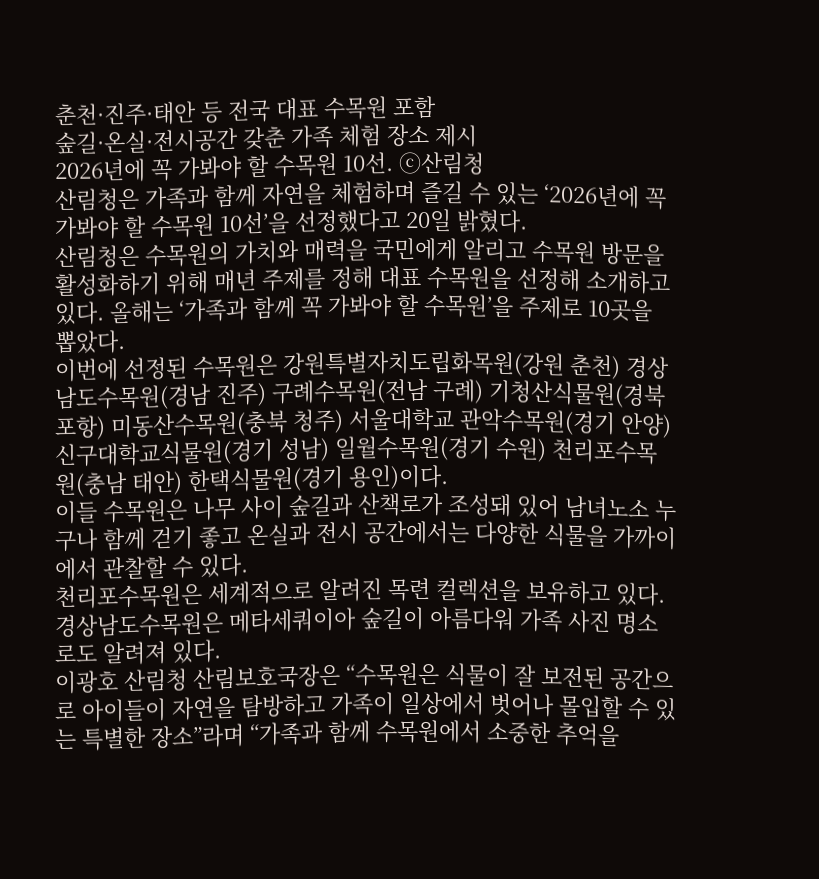춘천·진주·태안 등 전국 대표 수목원 포함
숲길·온실·전시공간 갖춘 가족 체험 장소 제시
2026년에 꼭 가봐야 할 수목원 10선. ⓒ산림청
산림청은 가족과 함께 자연을 체험하며 즐길 수 있는 ‘2026년에 꼭 가봐야 할 수목원 10선’을 선정했다고 20일 밝혔다.
산림청은 수목원의 가치와 매력을 국민에게 알리고 수목원 방문을 활성화하기 위해 매년 주제를 정해 대표 수목원을 선정해 소개하고 있다. 올해는 ‘가족과 함께 꼭 가봐야 할 수목원’을 주제로 10곳을 뽑았다.
이번에 선정된 수목원은 강원특별자치도립화목원(강원 춘천) 경상남도수목원(경남 진주) 구례수목원(전남 구례) 기청산식물원(경북 포항) 미동산수목원(충북 청주) 서울대학교 관악수목원(경기 안양) 신구대학교식물원(경기 성남) 일월수목원(경기 수원) 천리포수목원(충남 태안) 한택식물원(경기 용인)이다.
이들 수목원은 나무 사이 숲길과 산책로가 조성돼 있어 남녀노소 누구나 함께 걷기 좋고 온실과 전시 공간에서는 다양한 식물을 가까이에서 관찰할 수 있다.
천리포수목원은 세계적으로 알려진 목련 컬렉션을 보유하고 있다. 경상남도수목원은 메타세쿼이아 숲길이 아름다워 가족 사진 명소로도 알려져 있다.
이광호 산림청 산림보호국장은 “수목원은 식물이 잘 보전된 공간으로 아이들이 자연을 탐방하고 가족이 일상에서 벗어나 몰입할 수 있는 특별한 장소”라며 “가족과 함께 수목원에서 소중한 추억을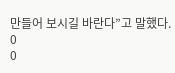만들어 보시길 바란다”고 말했다.
0
0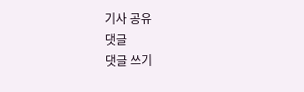기사 공유
댓글
댓글 쓰기